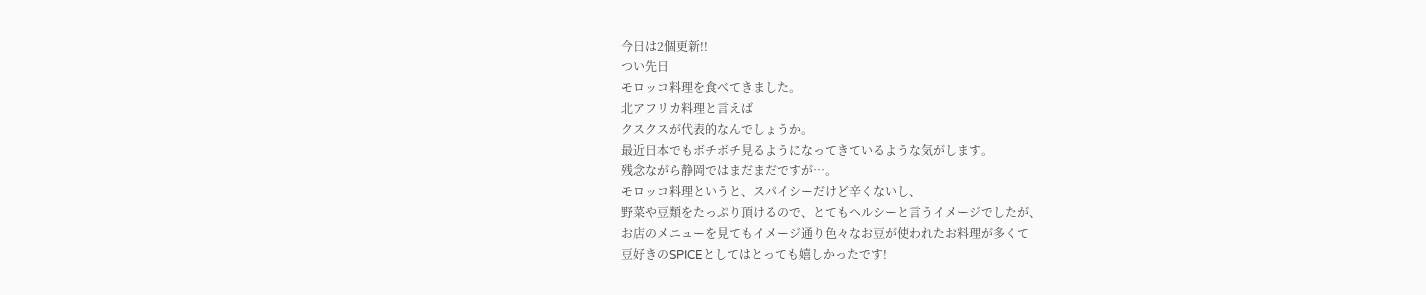今日は2個更新!!
つい先日
モロッコ料理を食べてきました。
北アフリカ料理と言えば
クスクスが代表的なんでしょうか。
最近日本でもボチボチ見るようになってきているような気がします。
残念ながら静岡ではまだまだですが…。
モロッコ料理というと、スパイシーだけど辛くないし、
野菜や豆類をたっぷり頂けるので、とてもヘルシーと言うイメージでしたが、
お店のメニューを見てもイメージ通り色々なお豆が使われたお料理が多くて
豆好きのSPICEとしてはとっても嬉しかったです!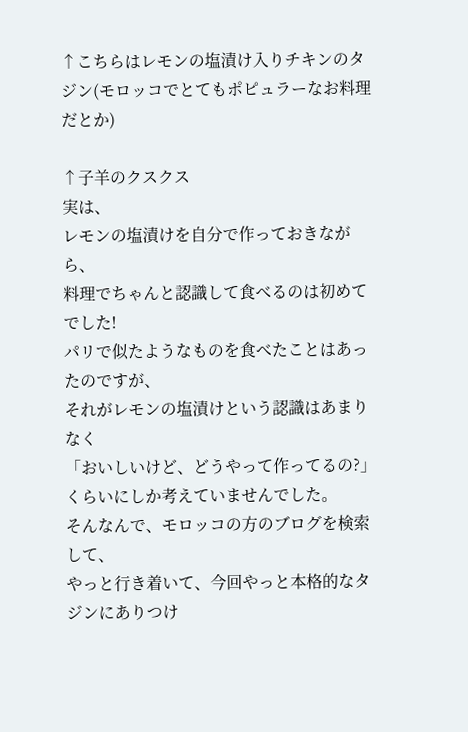↑こちらはレモンの塩漬け入りチキンのタジン(モロッコでとてもポピュラーなお料理だとか)

↑子羊のクスクス
実は、
レモンの塩漬けを自分で作っておきながら、
料理でちゃんと認識して食べるのは初めてでした!
パリで似たようなものを食べたことはあったのですが、
それがレモンの塩漬けという認識はあまりなく
「おいしいけど、どうやって作ってるの?」
くらいにしか考えていませんでした。
そんなんで、モロッコの方のブログを検索して、
やっと行き着いて、今回やっと本格的なタジンにありつけ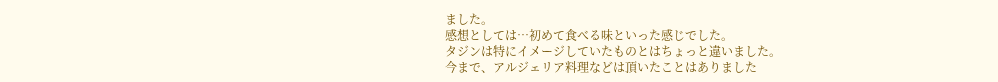ました。
感想としては…初めて食べる味といった感じでした。
タジンは特にイメージしていたものとはちょっと違いました。
今まで、アルジェリア料理などは頂いたことはありました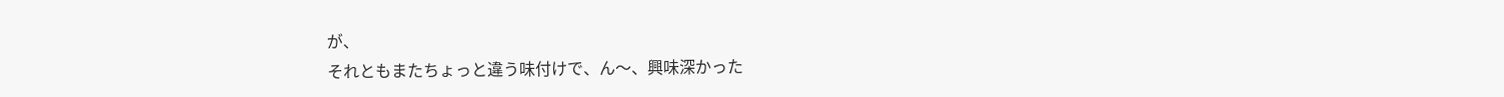が、
それともまたちょっと違う味付けで、ん〜、興味深かった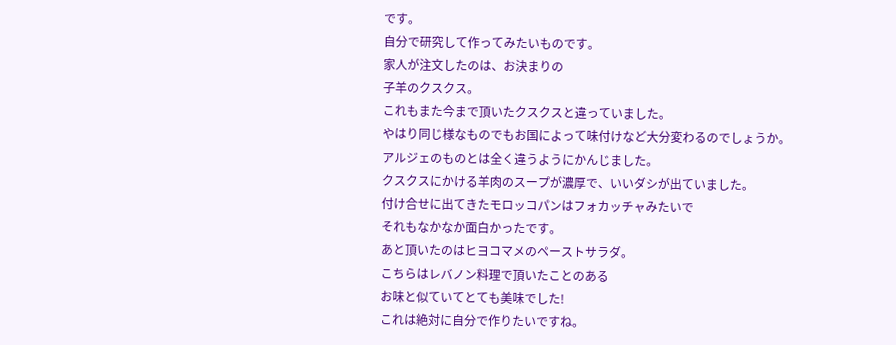です。
自分で研究して作ってみたいものです。
家人が注文したのは、お決まりの
子羊のクスクス。
これもまた今まで頂いたクスクスと違っていました。
やはり同じ様なものでもお国によって味付けなど大分変わるのでしょうか。
アルジェのものとは全く違うようにかんじました。
クスクスにかける羊肉のスープが濃厚で、いいダシが出ていました。
付け合せに出てきたモロッコパンはフォカッチャみたいで
それもなかなか面白かったです。
あと頂いたのはヒヨコマメのペーストサラダ。
こちらはレバノン料理で頂いたことのある
お味と似ていてとても美味でした!
これは絶対に自分で作りたいですね。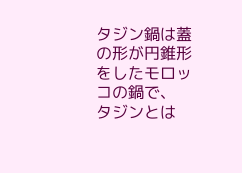タジン鍋は蓋の形が円錐形をしたモロッコの鍋で、
タジンとは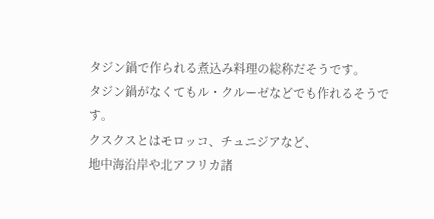タジン鍋で作られる煮込み料理の総称だそうです。
タジン鍋がなくてもル・クルーゼなどでも作れるそうです。
クスクスとはモロッコ、チュニジアなど、
地中海沿岸や北アフリカ諸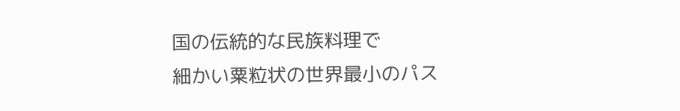国の伝統的な民族料理で
細かい粟粒状の世界最小のパス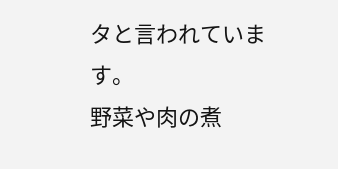タと言われています。
野菜や肉の煮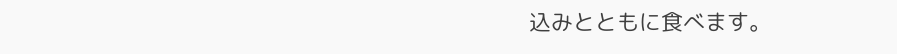込みとともに食べます。